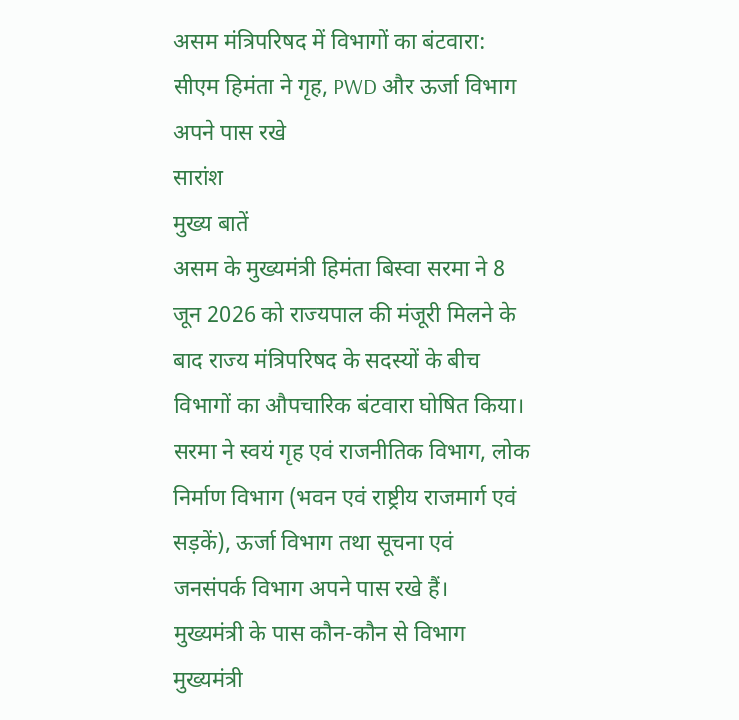असम मंत्रिपरिषद में विभागों का बंटवारा: सीएम हिमंता ने गृह, PWD और ऊर्जा विभाग अपने पास रखे
सारांश
मुख्य बातें
असम के मुख्यमंत्री हिमंता बिस्वा सरमा ने 8 जून 2026 को राज्यपाल की मंजूरी मिलने के बाद राज्य मंत्रिपरिषद के सदस्यों के बीच विभागों का औपचारिक बंटवारा घोषित किया। सरमा ने स्वयं गृह एवं राजनीतिक विभाग, लोक निर्माण विभाग (भवन एवं राष्ट्रीय राजमार्ग एवं सड़कें), ऊर्जा विभाग तथा सूचना एवं जनसंपर्क विभाग अपने पास रखे हैं।
मुख्यमंत्री के पास कौन-कौन से विभाग
मुख्यमंत्री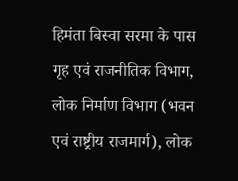हिमंता बिस्वा सरमा के पास गृह एवं राजनीतिक विभाग, लोक निर्माण विभाग (भवन एवं राष्ट्रीय राजमार्ग), लोक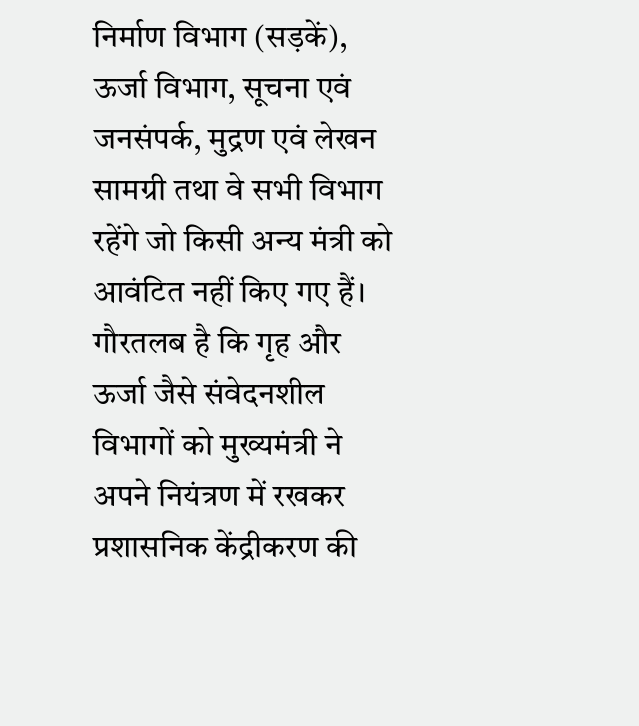निर्माण विभाग (सड़कें), ऊर्जा विभाग, सूचना एवं जनसंपर्क, मुद्रण एवं लेखन सामग्री तथा वे सभी विभाग रहेंगे जो किसी अन्य मंत्री को आवंटित नहीं किए गए हैं। गौरतलब है कि गृह और ऊर्जा जैसे संवेदनशील विभागों को मुख्यमंत्री ने अपने नियंत्रण में रखकर प्रशासनिक केंद्रीकरण की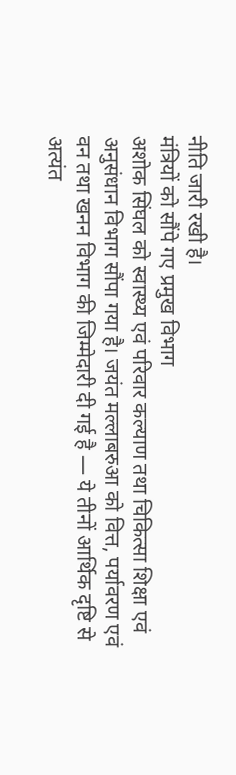नीति जारी रखी है।
मंत्रियों को सौंपे गए प्रमुख विभाग
अशोक सिंघल को स्वास्थ्य एवं परिवार कल्याण तथा चिकित्सा शिक्षा एवं अनुसंधान विभाग सौंपा गया है। जयंत मल्लाबरुआ को वित्त, पर्यावरण एवं वन तथा खनन विभाग की जिम्मेदारी दी गई है — ये तीनों आर्थिक दृष्टि से अत्यंत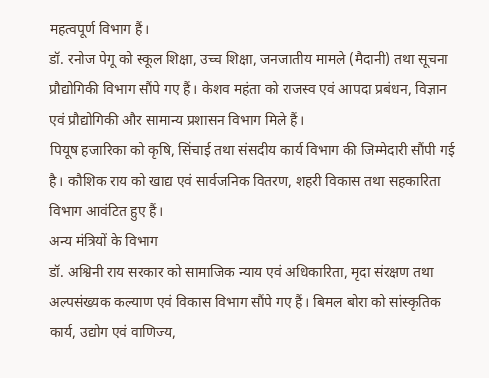महत्वपूर्ण विभाग हैं।
डॉ. रनोज पेगू को स्कूल शिक्षा, उच्च शिक्षा, जनजातीय मामले (मैदानी) तथा सूचना प्रौद्योगिकी विभाग सौंपे गए हैं। केशव महंता को राजस्व एवं आपदा प्रबंधन, विज्ञान एवं प्रौद्योगिकी और सामान्य प्रशासन विभाग मिले हैं।
पियूष हजारिका को कृषि, सिंचाई तथा संसदीय कार्य विभाग की जिम्मेदारी सौंपी गई है। कौशिक राय को खाद्य एवं सार्वजनिक वितरण, शहरी विकास तथा सहकारिता विभाग आवंटित हुए हैं।
अन्य मंत्रियों के विभाग
डॉ. अश्विनी राय सरकार को सामाजिक न्याय एवं अधिकारिता, मृदा संरक्षण तथा अल्पसंख्यक कल्याण एवं विकास विभाग सौंपे गए हैं। बिमल बोरा को सांस्कृतिक कार्य, उद्योग एवं वाणिज्य,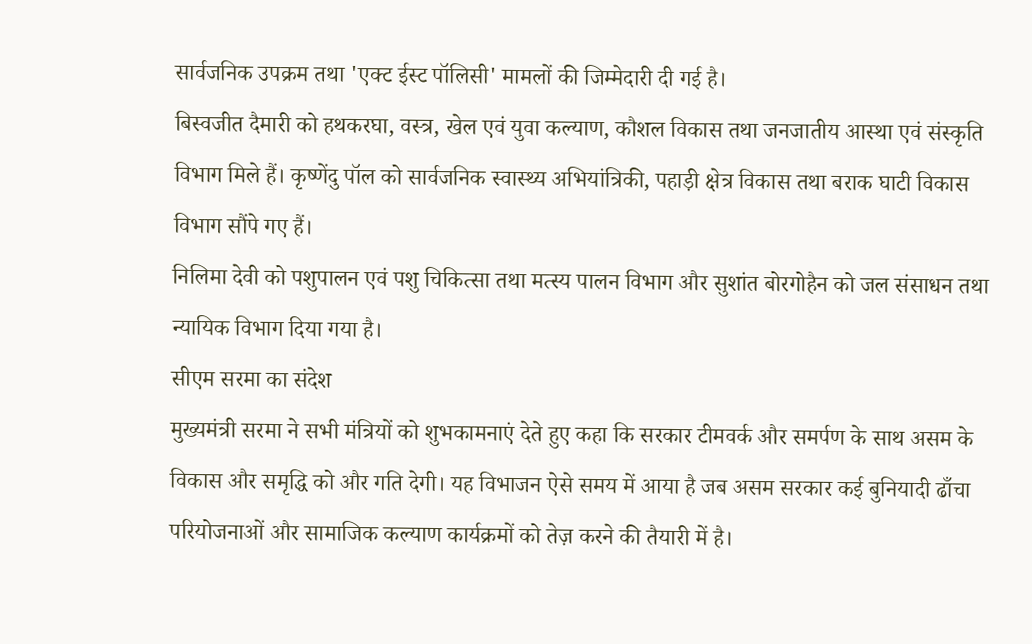सार्वजनिक उपक्रम तथा 'एक्ट ईस्ट पॉलिसी' मामलों की जिम्मेदारी दी गई है।
बिस्वजीत दैमारी को हथकरघा, वस्त्र, खेल एवं युवा कल्याण, कौशल विकास तथा जनजातीय आस्था एवं संस्कृति विभाग मिले हैं। कृष्णेंदु पॉल को सार्वजनिक स्वास्थ्य अभियांत्रिकी, पहाड़ी क्षेत्र विकास तथा बराक घाटी विकास विभाग सौंपे गए हैं।
निलिमा देवी को पशुपालन एवं पशु चिकित्सा तथा मत्स्य पालन विभाग और सुशांत बोरगोहैन को जल संसाधन तथा न्यायिक विभाग दिया गया है।
सीएम सरमा का संदेश
मुख्यमंत्री सरमा ने सभी मंत्रियों को शुभकामनाएं देते हुए कहा कि सरकार टीमवर्क और समर्पण के साथ असम के विकास और समृद्धि को और गति देगी। यह विभाजन ऐसे समय में आया है जब असम सरकार कई बुनियादी ढाँचा परियोजनाओं और सामाजिक कल्याण कार्यक्रमों को तेज़ करने की तैयारी में है।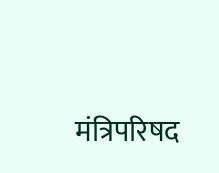मंत्रिपरिषद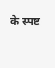के स्पष्ट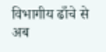विभागीय ढाँचे से अब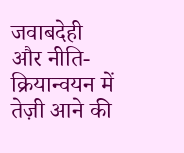जवाबदेही और नीति-क्रियान्वयन में तेज़ी आने की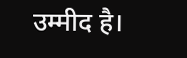उम्मीद है।